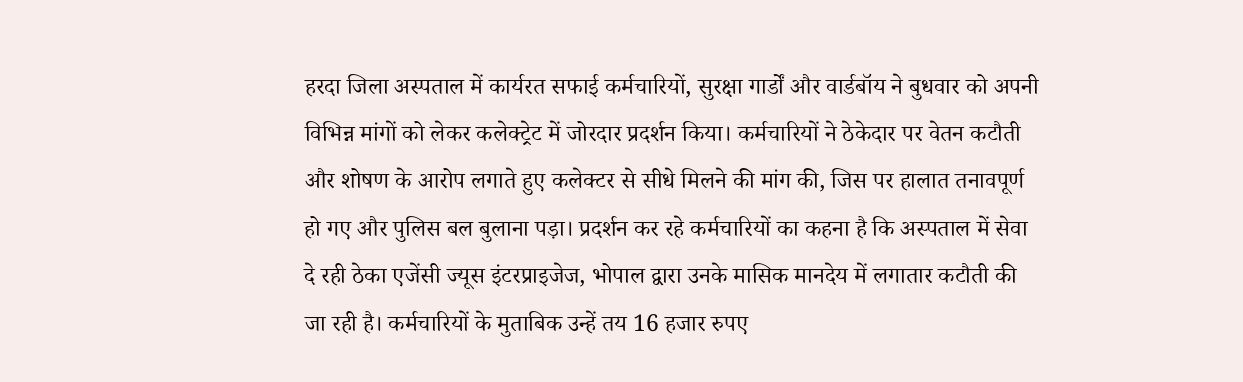हरदा जिला अस्पताल में कार्यरत सफाई कर्मचारियों, सुरक्षा गार्डों और वार्डबॉय ने बुधवार को अपनी विभिन्न मांगों को लेकर कलेक्ट्रेट में जोरदार प्रदर्शन किया। कर्मचारियों ने ठेकेदार पर वेतन कटौती और शोषण के आरोप लगाते हुए कलेक्टर से सीधे मिलने की मांग की, जिस पर हालात तनावपूर्ण हो गए और पुलिस बल बुलाना पड़ा। प्रदर्शन कर रहे कर्मचारियों का कहना है कि अस्पताल में सेवा दे रही ठेका एजेंसी ज्यूस इंटरप्राइजेज, भोपाल द्वारा उनके मासिक मानदेय में लगातार कटौती की जा रही है। कर्मचारियों के मुताबिक उन्हें तय 16 हजार रुपए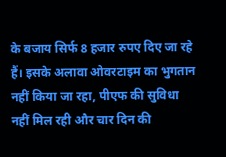के बजाय सिर्फ 8 हजार रुपए दिए जा रहे हैं। इसके अलावा ओवरटाइम का भुगतान नहीं किया जा रहा, पीएफ की सुविधा नहीं मिल रही और चार दिन की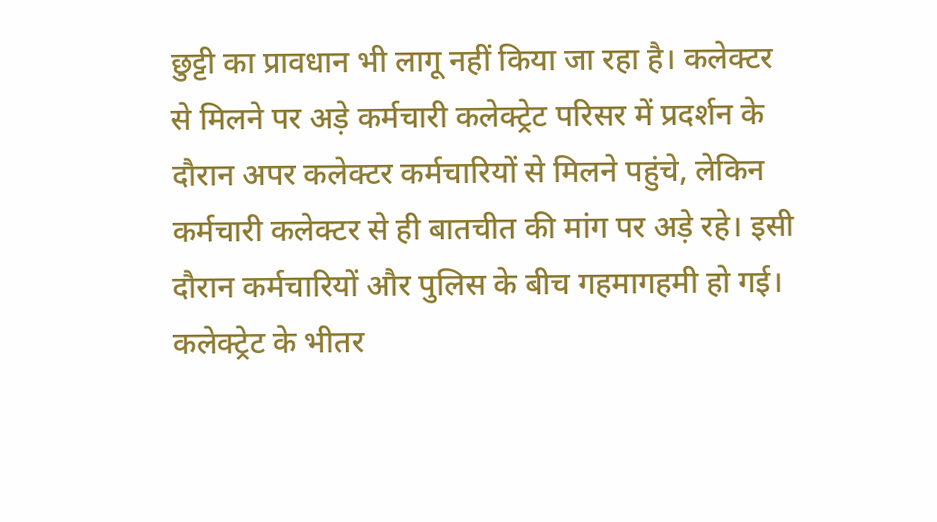छुट्टी का प्रावधान भी लागू नहीं किया जा रहा है। कलेक्टर से मिलने पर अड़े कर्मचारी कलेक्ट्रेट परिसर में प्रदर्शन के दौरान अपर कलेक्टर कर्मचारियों से मिलने पहुंचे, लेकिन कर्मचारी कलेक्टर से ही बातचीत की मांग पर अड़े रहे। इसी दौरान कर्मचारियों और पुलिस के बीच गहमागहमी हो गई। कलेक्ट्रेट के भीतर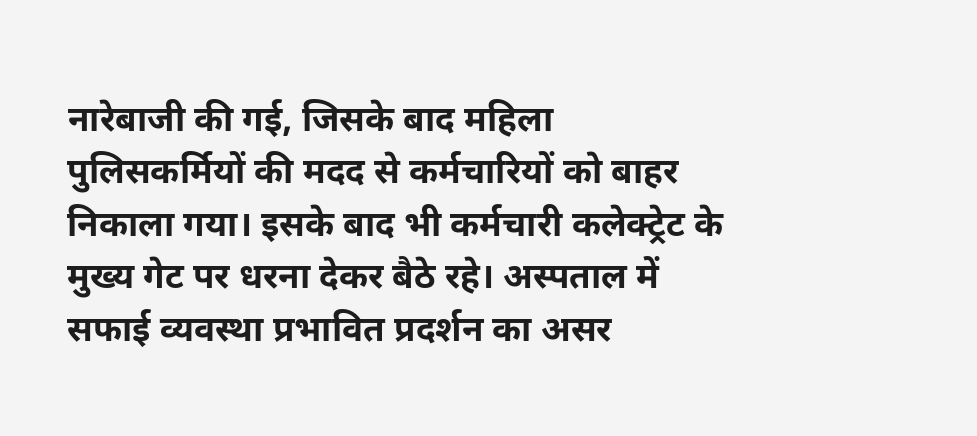नारेबाजी की गई, जिसके बाद महिला पुलिसकर्मियों की मदद से कर्मचारियों को बाहर निकाला गया। इसके बाद भी कर्मचारी कलेक्ट्रेट के मुख्य गेट पर धरना देकर बैठे रहे। अस्पताल में सफाई व्यवस्था प्रभावित प्रदर्शन का असर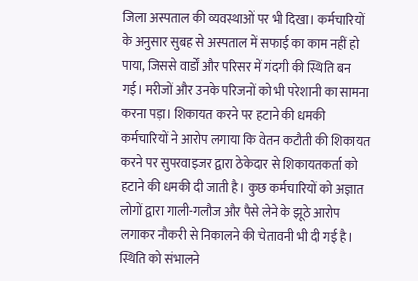जिला अस्पताल की व्यवस्थाओं पर भी दिखा। कर्मचारियों के अनुसार सुबह से अस्पताल में सफाई का काम नहीं हो पाया, जिससे वार्डों और परिसर में गंदगी की स्थिति बन गई। मरीजों और उनके परिजनों को भी परेशानी का सामना करना पड़ा। शिकायत करने पर हटाने की धमकी कर्मचारियों ने आरोप लगाया कि वेतन कटौती की शिकायत करने पर सुपरवाइजर द्वारा ठेकेदार से शिकायतकर्ता को हटाने की धमकी दी जाती है। कुछ कर्मचारियों को अज्ञात लोगों द्वारा गाली-गलौज और पैसे लेने के झूठे आरोप लगाकर नौकरी से निकालने की चेतावनी भी दी गई है। स्थिति को संभालने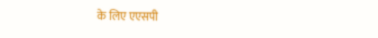के लिए एएसपी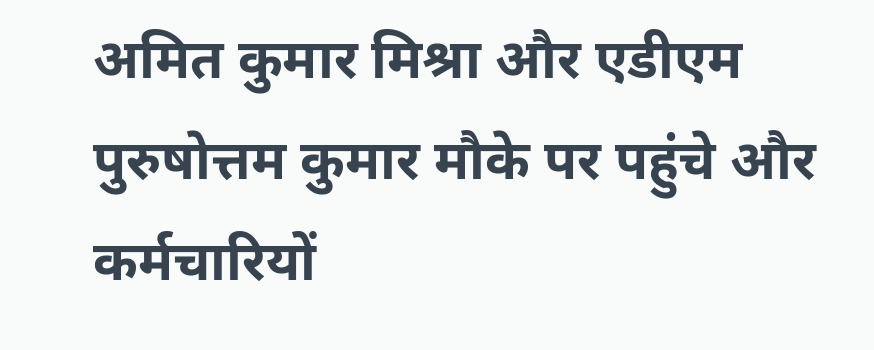अमित कुमार मिश्रा और एडीएम पुरुषोत्तम कुमार मौके पर पहुंचे और कर्मचारियों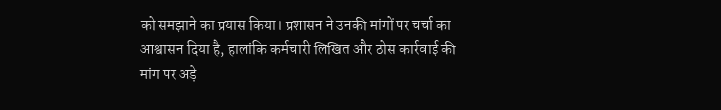को समझाने का प्रयास किया। प्रशासन ने उनकी मांगों पर चर्चा का आश्वासन दिया है, हालांकि कर्मचारी लिखित और ठोस कार्रवाई की मांग पर अड़े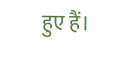हुए हैं।